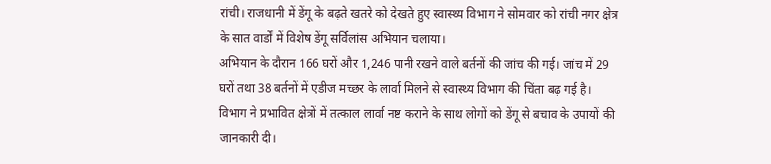रांची। राजधानी में डेंगू के बढ़ते खतरे को देखते हुए स्वास्थ्य विभाग ने सोमवार को रांची नगर क्षेत्र के सात वार्डों में विशेष डेंगू सर्विलांस अभियान चलाया।
अभियान के दौरान 166 घरों और 1,246 पानी रखने वाले बर्तनों की जांच की गई। जांच में 29 घरों तथा 38 बर्तनों में एडीज मच्छर के लार्वा मिलने से स्वास्थ्य विभाग की चिंता बढ़ गई है। विभाग ने प्रभावित क्षेत्रों में तत्काल लार्वा नष्ट कराने के साथ लोगों को डेंगू से बचाव के उपायों की जानकारी दी।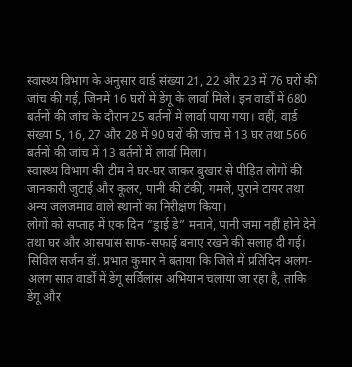स्वास्थ्य विभाग के अनुसार वार्ड संख्या 21, 22 और 23 में 76 घरों की जांच की गई, जिनमें 16 घरों में डेंगू के लार्वा मिले। इन वार्डों में 680 बर्तनों की जांच के दौरान 25 बर्तनों में लार्वा पाया गया। वहीं, वार्ड संख्या 5, 16, 27 और 28 में 90 घरों की जांच में 13 घर तथा 566 बर्तनों की जांच में 13 बर्तनों में लार्वा मिला।
स्वास्थ्य विभाग की टीम ने घर-घर जाकर बुखार से पीड़ित लोगों की जानकारी जुटाई और कूलर, पानी की टंकी, गमले, पुराने टायर तथा अन्य जलजमाव वाले स्थानों का निरीक्षण किया।
लोगों को सप्ताह में एक दिन ”ड्राई डे” मनाने, पानी जमा नहीं होने देने तथा घर और आसपास साफ-सफाई बनाए रखने की सलाह दी गई।
सिविल सर्जन डॉ. प्रभात कुमार ने बताया कि जिले में प्रतिदिन अलग-अलग सात वार्डों में डेंगू सर्विलांस अभियान चलाया जा रहा है, ताकि डेंगू और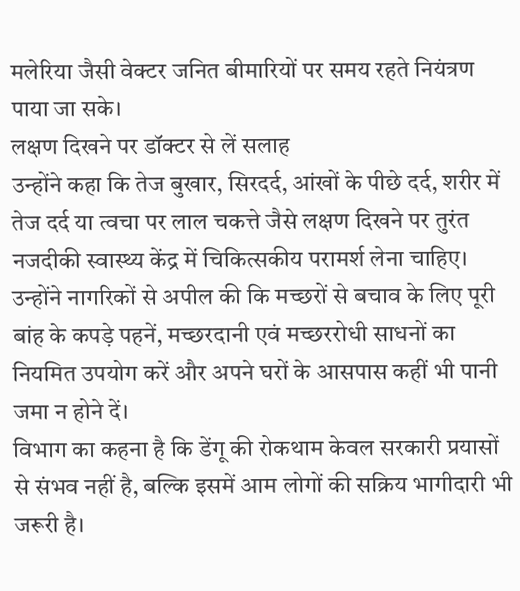मलेरिया जैसी वेक्टर जनित बीमारियों पर समय रहते नियंत्रण पाया जा सके।
लक्षण दिखने पर डॉक्टर से लें सलाह
उन्होंने कहा कि तेज बुखार, सिरदर्द, आंखों के पीछे दर्द, शरीर में तेज दर्द या त्वचा पर लाल चकत्ते जैसे लक्षण दिखने पर तुरंत नजदीकी स्वास्थ्य केंद्र में चिकित्सकीय परामर्श लेना चाहिए।
उन्होंने नागरिकों से अपील की कि मच्छरों से बचाव के लिए पूरी बांह के कपड़े पहनें, मच्छरदानी एवं मच्छररोधी साधनों का नियमित उपयोग करें और अपने घरों के आसपास कहीं भी पानी जमा न होने दें।
विभाग का कहना है कि डेंगू की रोकथाम केवल सरकारी प्रयासों से संभव नहीं है, बल्कि इसमें आम लोगों की सक्रिय भागीदारी भी जरूरी है।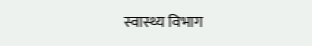स्वास्थ्य विभाग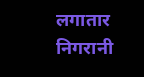लगातार निगरानी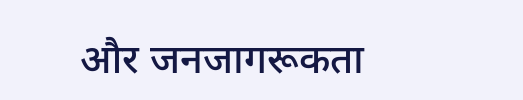और जनजागरूकता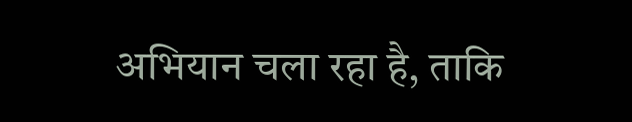अभियान चला रहा है, ताकि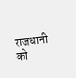राजधानी को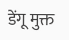डेंगू मुक्त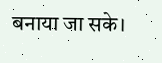बनाया जा सके।